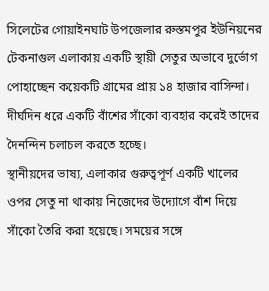সিলেটের গোয়াইনঘাট উপজেলার রুস্তমপুর ইউনিয়নের টেকনাগুল এলাকায় একটি স্থায়ী সেতুর অভাবে দুর্ভোগ পোহাচ্ছেন কয়েকটি গ্রামের প্রায় ১৪ হাজার বাসিন্দা। দীর্ঘদিন ধরে একটি বাঁশের সাঁকো ব্যবহার করেই তাদের দৈনন্দিন চলাচল করতে হচ্ছে।
স্থানীয়দের ভাষ্য, এলাকার গুরুত্বপূর্ণ একটি খালের ওপর সেতু না থাকায় নিজেদের উদ্যোগে বাঁশ দিয়ে সাঁকো তৈরি করা হয়েছে। সময়ের সঙ্গে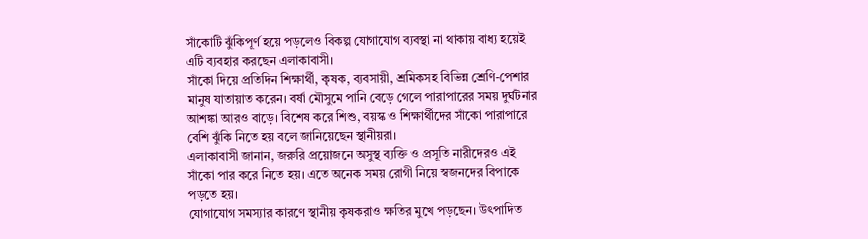সাঁকোটি ঝুঁকিপূর্ণ হয়ে পড়লেও বিকল্প যোগাযোগ ব্যবস্থা না থাকায় বাধ্য হয়েই এটি ব্যবহার করছেন এলাকাবাসী।
সাঁকো দিয়ে প্রতিদিন শিক্ষার্থী, কৃষক, ব্যবসায়ী, শ্রমিকসহ বিভিন্ন শ্রেণি-পেশার মানুষ যাতায়াত করেন। বর্ষা মৌসুমে পানি বেড়ে গেলে পারাপারের সময় দুর্ঘটনার আশঙ্কা আরও বাড়ে। বিশেষ করে শিশু, বয়স্ক ও শিক্ষার্থীদের সাঁকো পারাপারে বেশি ঝুঁকি নিতে হয় বলে জানিয়েছেন স্থানীয়রা।
এলাকাবাসী জানান, জরুরি প্রয়োজনে অসুস্থ ব্যক্তি ও প্রসূতি নারীদেরও এই সাঁকো পার করে নিতে হয়। এতে অনেক সময় রোগী নিয়ে স্বজনদের বিপাকে পড়তে হয়।
যোগাযোগ সমস্যার কারণে স্থানীয় কৃষকরাও ক্ষতির মুখে পড়ছেন। উৎপাদিত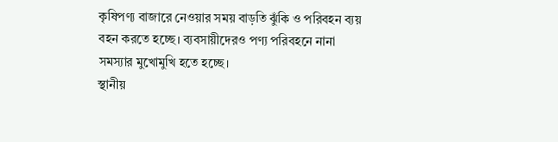কৃষিপণ্য বাজারে নেওয়ার সময় বাড়তি ঝুঁকি ও পরিবহন ব্যয় বহন করতে হচ্ছে। ব্যবসায়ীদেরও পণ্য পরিবহনে নানা সমস্যার মুখোমুখি হতে হচ্ছে।
স্থানীয়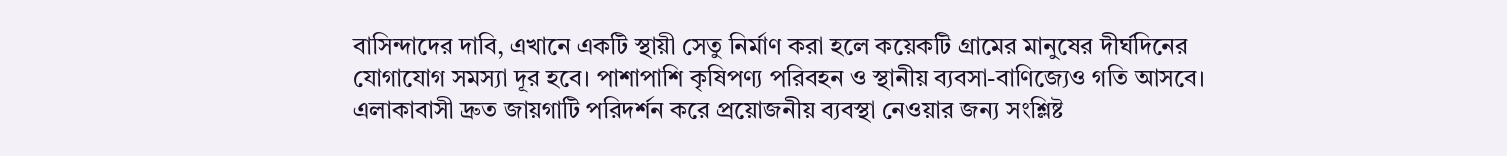বাসিন্দাদের দাবি, এখানে একটি স্থায়ী সেতু নির্মাণ করা হলে কয়েকটি গ্রামের মানুষের দীর্ঘদিনের যোগাযোগ সমস্যা দূর হবে। পাশাপাশি কৃষিপণ্য পরিবহন ও স্থানীয় ব্যবসা-বাণিজ্যেও গতি আসবে।
এলাকাবাসী দ্রুত জায়গাটি পরিদর্শন করে প্রয়োজনীয় ব্যবস্থা নেওয়ার জন্য সংশ্লিষ্ট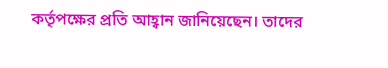কর্তৃপক্ষের প্রতি আহ্বান জানিয়েছেন। তাদের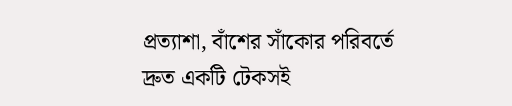প্রত্যাশা, বাঁশের সাঁকোর পরিবর্তে দ্রুত একটি টেকসই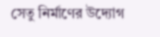সেতু নির্মাণের উদ্যোগ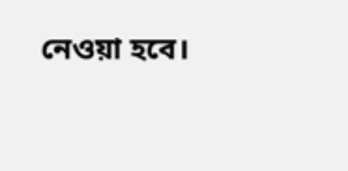নেওয়া হবে।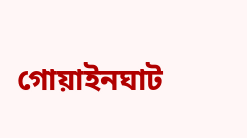গোয়াইনঘাট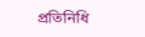প্রতিনিধি